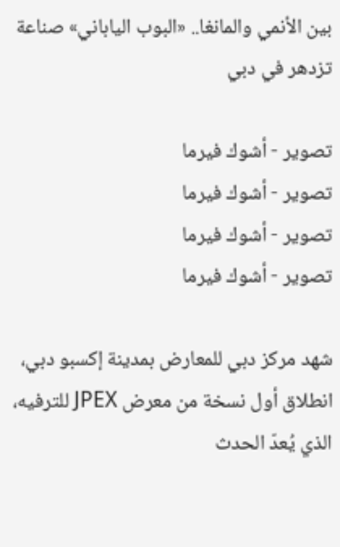بين الأنمي والمانغا.. «البوب الياباني» صناعة تزدهر في دبي

تصوير - أشوك فيرما
تصوير - أشوك فيرما
تصوير - أشوك فيرما
تصوير - أشوك فيرما

شهد مركز دبي للمعارض بمدينة إكسبو دبي، انطلاق أول نسخة من معرض JPEX للترفيه، الذي يُعدّ الحدث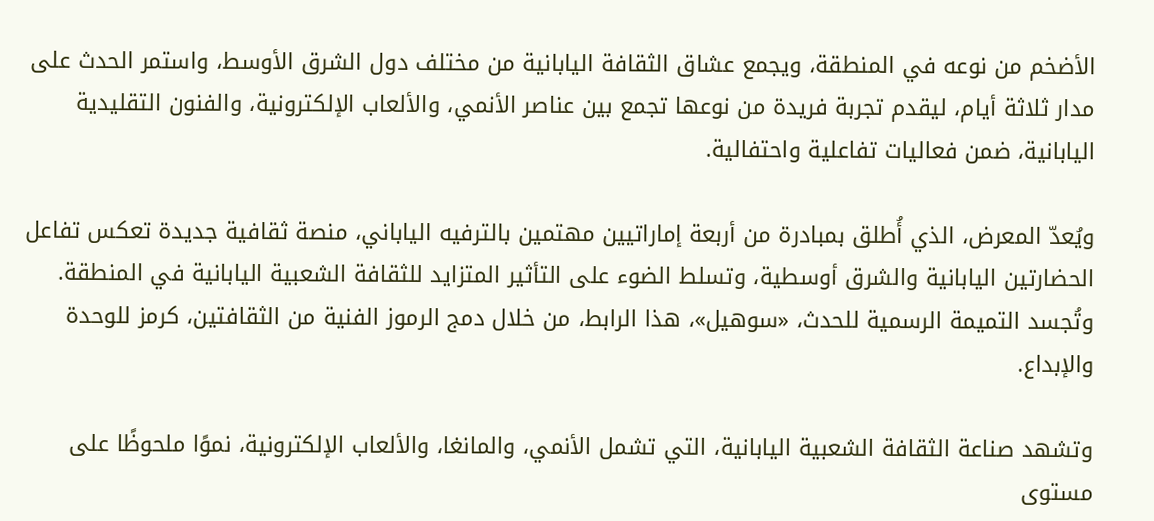الأضخم من نوعه في المنطقة، ويجمع عشاق الثقافة اليابانية من مختلف دول الشرق الأوسط، واستمر الحدث على مدار ثلاثة أيام، ليقدم تجربة فريدة من نوعها تجمع بين عناصر الأنمي، والألعاب الإلكترونية، والفنون التقليدية اليابانية، ضمن فعاليات تفاعلية واحتفالية.

ويُعدّ المعرض، الذي أُطلق بمبادرة من أربعة إماراتيين مهتمين بالترفيه الياباني، منصة ثقافية جديدة تعكس تفاعل الحضارتين اليابانية والشرق أوسطية، وتسلط الضوء على التأثير المتزايد للثقافة الشعبية اليابانية في المنطقة. وتُجسد التميمة الرسمية للحدث، «سوهيل»، هذا الرابط، من خلال دمج الرموز الفنية من الثقافتين، كرمز للوحدة والإبداع.

وتشهد صناعة الثقافة الشعبية اليابانية، التي تشمل الأنمي، والمانغا، والألعاب الإلكترونية، نموًا ملحوظًا على مستوى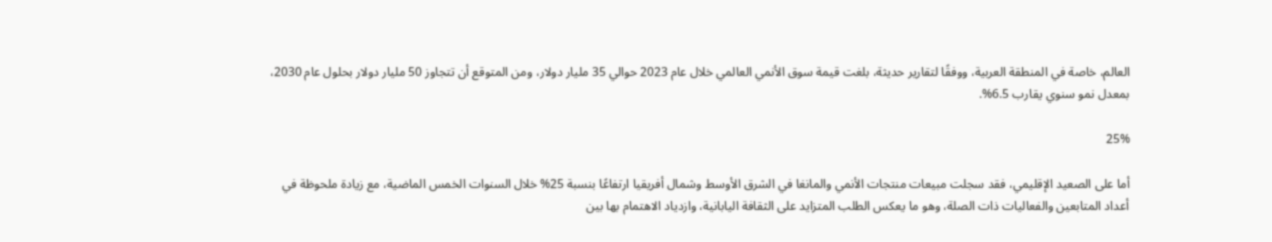العالم، خاصة في المنطقة العربية، ووفقًا لتقارير حديثة، بلغت قيمة سوق الأنمي العالمي خلال عام 2023 حوالي 35 مليار دولار، ومن المتوقع أن تتجاوز 50 مليار دولار بحلول عام 2030، بمعدل نمو سنوي يقارب 6.5%.

25%

أما على الصعيد الإقليمي، فقد سجلت مبيعات منتجات الأنمي والمانغا في الشرق الأوسط وشمال أفريقيا ارتفاعًا بنسبة 25% خلال السنوات الخمس الماضية، مع زيادة ملحوظة في أعداد المتابعين والفعاليات ذات الصلة، وهو ما يعكس الطلب المتزايد على الثقافة اليابانية، وازدياد الاهتمام بها بين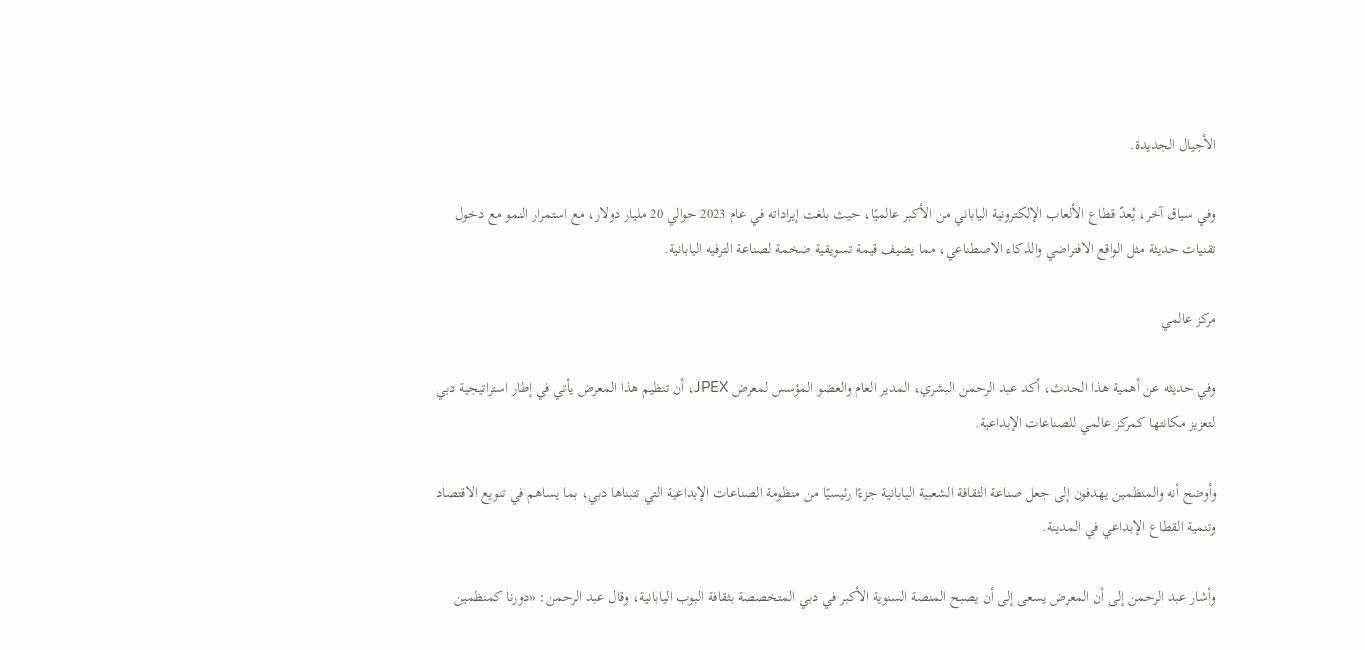الأجيال الجديدة.

وفي سياق آخر، يُعدّ قطاع الألعاب الإلكترونية الياباني من الأكبر عالميًا، حيث بلغت إيراداته في عام 2023 حوالي 20 مليار دولار، مع استمرار النمو مع دخول تقنيات حديثة مثل الواقع الافتراضي والذكاء الاصطناعي، مما يضيف قيمة تسويقية ضخمة لصناعة الترفيه اليابانية.

مركز عالمي

وفي حديثه عن أهمية هذا الحدث، أكد عبد الرحمن البشري، المدير العام والعضو المؤسس لمعرض JPEX، أن تنظيم هذا المعرض يأتي في إطار استراتيجية دبي لتعزيز مكانتها كمركز عالمي للصناعات الإبداعية.

وأوضح أنه والمنظمين يهدفون إلى جعل صناعة الثقافة الشعبية اليابانية جزءًا رئيسيًا من منظومة الصناعات الإبداعية التي تتبناها دبي، بما يساهم في تنويع الاقتصاد وتنمية القطاع الإبداعي في المدينة.

وأشار عبد الرحمن إلى أن المعرض يسعى إلى أن يصبح المنصة السنوية الأكبر في دبي المتخصصة بثقافة البوب اليابانية، وقال عبد الرحمن: «دورنا كمنظمين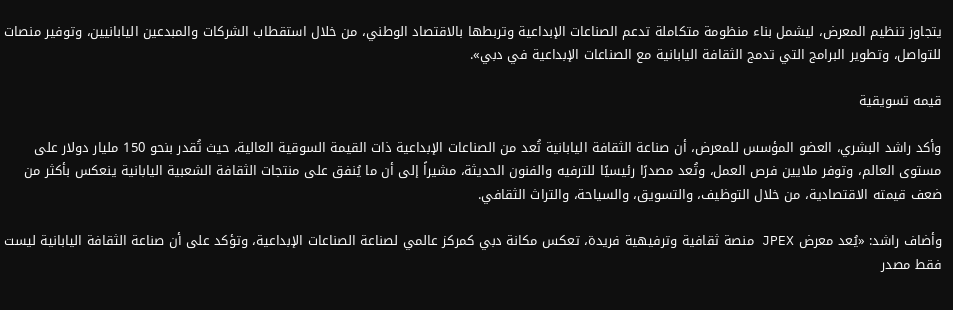يتجاوز تنظيم المعرض، ليشمل بناء منظومة متكاملة تدعم الصناعات الإبداعية وتربطها بالاقتصاد الوطني، من خلال استقطاب الشركات والمبدعين اليابانيين، وتوفير منصات للتواصل، وتطوير البرامج التي تدمج الثقافة اليابانية مع الصناعات الإبداعية في دبي».

قيمه تسويقية

وأكد راشد البشري، العضو المؤسس للمعرض، أن صناعة الثقافة اليابانية تُعد من الصناعات الإبداعية ذات القيمة السوقية العالية، حيث تُقدر بنحو 150 مليار دولار على مستوى العالم، وتوفر ملايين فرص العمل، وتُعد مصدرًا رئيسيًا للترفيه والفنون الحديثة، مشيراً إلى أن ما يُنفق على منتجات الثقافة الشعبية اليابانية ينعكس بأكثر من ضعف قيمته الاقتصادية، من خلال التوظيف، والتسويق، والسياحة، والتراث الثقافي.

وأضاف راشد: «يُعد معرض JPEX منصة ثقافية وترفيهية فريدة، تعكس مكانة دبي كمركز عالمي لصناعة الصناعات الإبداعية، وتؤكد على أن صناعة الثقافة اليابانية ليست فقط مصدر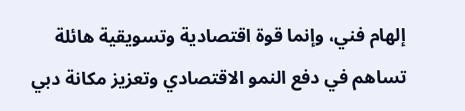إلهام فني، وإنما قوة اقتصادية وتسويقية هائلة تساهم في دفع النمو الاقتصادي وتعزيز مكانة دبي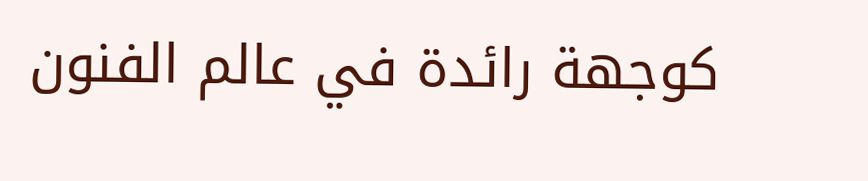كوجهة رائدة في عالم الفنون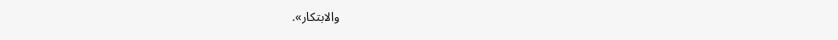والابتكار».